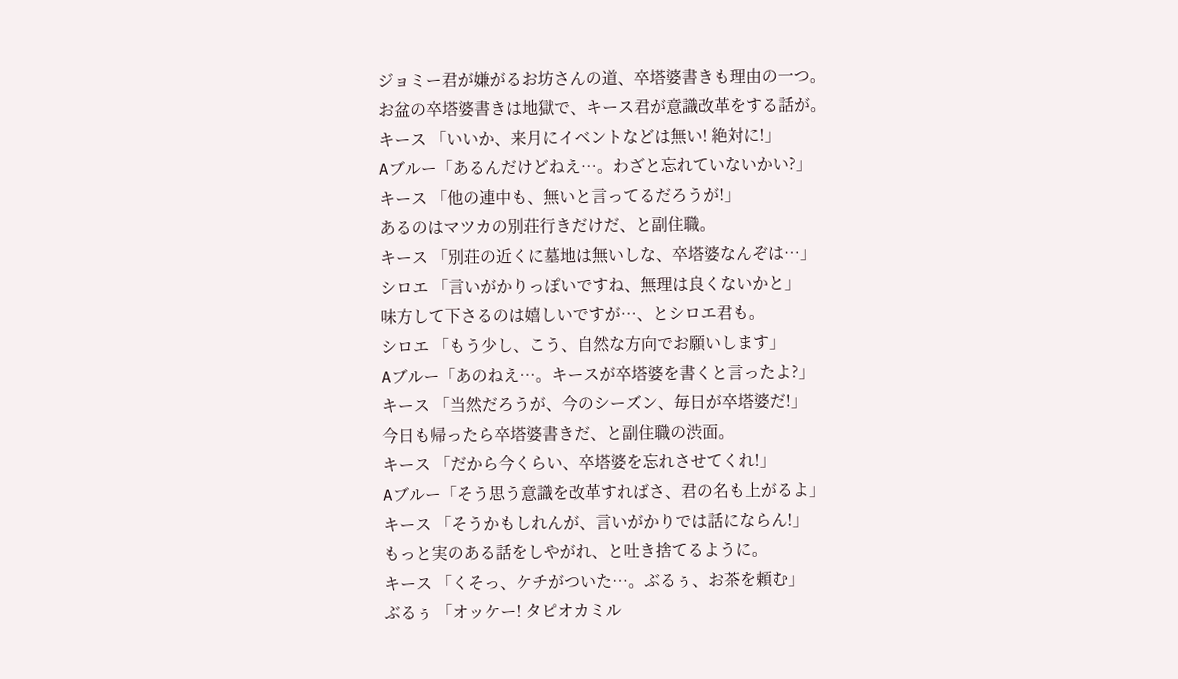ジョミー君が嫌がるお坊さんの道、卒塔婆書きも理由の一つ。
お盆の卒塔婆書きは地獄で、キース君が意識改革をする話が。
キース 「いいか、来月にイベントなどは無い! 絶対に!」
Aブルー「あるんだけどねえ…。わざと忘れていないかい?」
キース 「他の連中も、無いと言ってるだろうが!」
あるのはマツカの別荘行きだけだ、と副住職。
キース 「別荘の近くに墓地は無いしな、卒塔婆なんぞは…」
シロエ 「言いがかりっぽいですね、無理は良くないかと」
味方して下さるのは嬉しいですが…、とシロエ君も。
シロエ 「もう少し、こう、自然な方向でお願いします」
Aブルー「あのねえ…。キースが卒塔婆を書くと言ったよ?」
キース 「当然だろうが、今のシーズン、毎日が卒塔婆だ!」
今日も帰ったら卒塔婆書きだ、と副住職の渋面。
キース 「だから今くらい、卒塔婆を忘れさせてくれ!」
Aブルー「そう思う意識を改革すればさ、君の名も上がるよ」
キース 「そうかもしれんが、言いがかりでは話にならん!」
もっと実のある話をしやがれ、と吐き捨てるように。
キース 「くそっ、ケチがついた…。ぶるぅ、お茶を頼む」
ぶるぅ 「オッケー! タピオカミル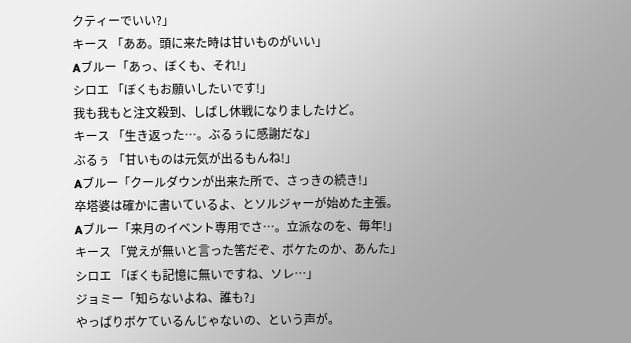クティーでいい?」
キース 「ああ。頭に来た時は甘いものがいい」
Aブルー「あっ、ぼくも、それ!」
シロエ 「ぼくもお願いしたいです!」
我も我もと注文殺到、しばし休戦になりましたけど。
キース 「生き返った…。ぶるぅに感謝だな」
ぶるぅ 「甘いものは元気が出るもんね!」
Aブルー「クールダウンが出来た所で、さっきの続き!」
卒塔婆は確かに書いているよ、とソルジャーが始めた主張。
Aブルー「来月のイベント専用でさ…。立派なのを、毎年!」
キース 「覚えが無いと言った筈だぞ、ボケたのか、あんた」
シロエ 「ぼくも記憶に無いですね、ソレ…」
ジョミー「知らないよね、誰も?」
やっぱりボケているんじゃないの、という声が。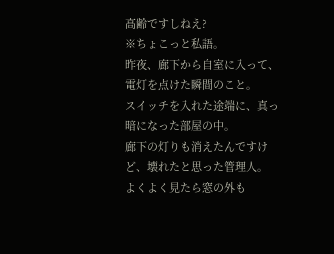高齢ですしねえ?
※ちょこっと私語。
昨夜、廊下から自室に入って、電灯を点けた瞬間のこと。
スイッチを入れた途端に、真っ暗になった部屋の中。
廊下の灯りも消えたんですけど、壊れたと思った管理人。
よくよく見たら窓の外も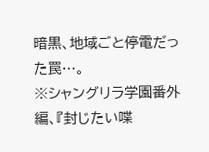暗黒、地域ごと停電だった罠…。
※シャングリラ学園番外編、『封じたい喋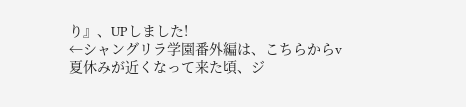り』、UPしました!
←シャングリラ学園番外編は、こちらからv
夏休みが近くなって来た頃、ジ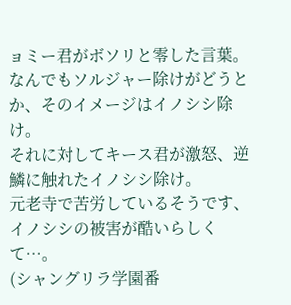ョミー君がボソリと零した言葉。
なんでもソルジャー除けがどうとか、そのイメージはイノシシ除け。
それに対してキース君が激怒、逆鱗に触れたイノシシ除け。
元老寺で苦労しているそうです、イノシシの被害が酷いらしくて…。
(シャングリラ学園番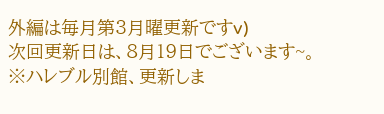外編は毎月第3月曜更新ですv)
次回更新日は、8月19日でございます~。
※ハレブル別館、更新しま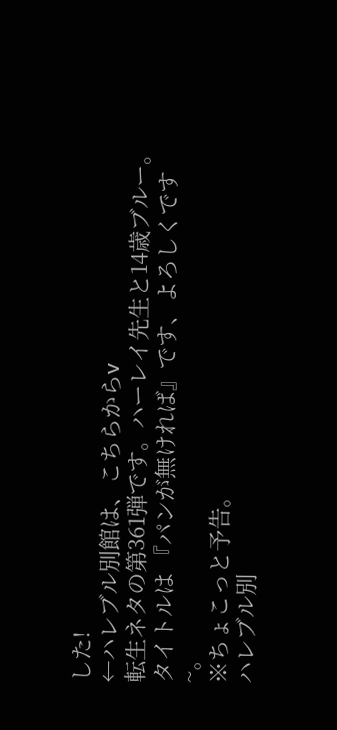した!
←ハレブル別館は、こちらからv
転生ネタの第361弾です。ハーレイ先生と14歳ブルー。
タイトルは 『パンが無ければ』です、よろしくです~。
※ちょこっと予告。
ハレブル別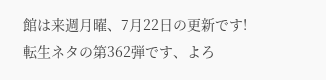館は来週月曜、7月22日の更新です!
転生ネタの第362弾です、よろ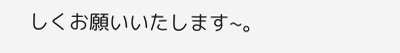しくお願いいたします~。